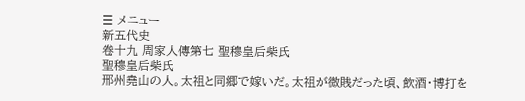☰ メニュー
新五代史
卷十九 周家人傳第七 聖穆皇后柴氏
聖穆皇后柴氏
邢州堯山の人。太祖と同郷で嫁いだ。太祖が微賎だった頃、飲酒・博打を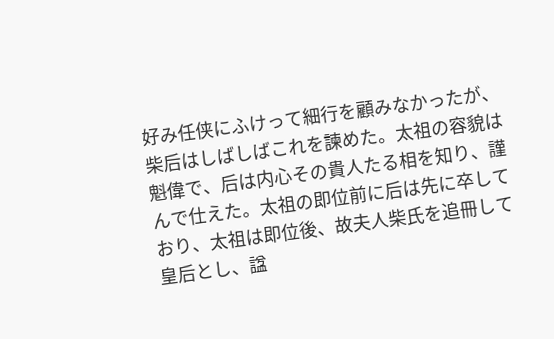好み任侠にふけって細行を顧みなかったが、柴后はしばしばこれを諫めた。太祖の容貌は魁偉で、后は内心その貴人たる相を知り、謹んで仕えた。太祖の即位前に后は先に卒しており、太祖は即位後、故夫人柴氏を追冊して皇后とし、諡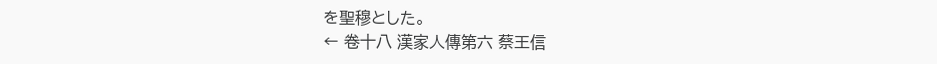を聖穆とした。
← 卷十八 漢家人傳第六 蔡王信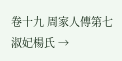卷十九 周家人傳第七 淑妃楊氏 →